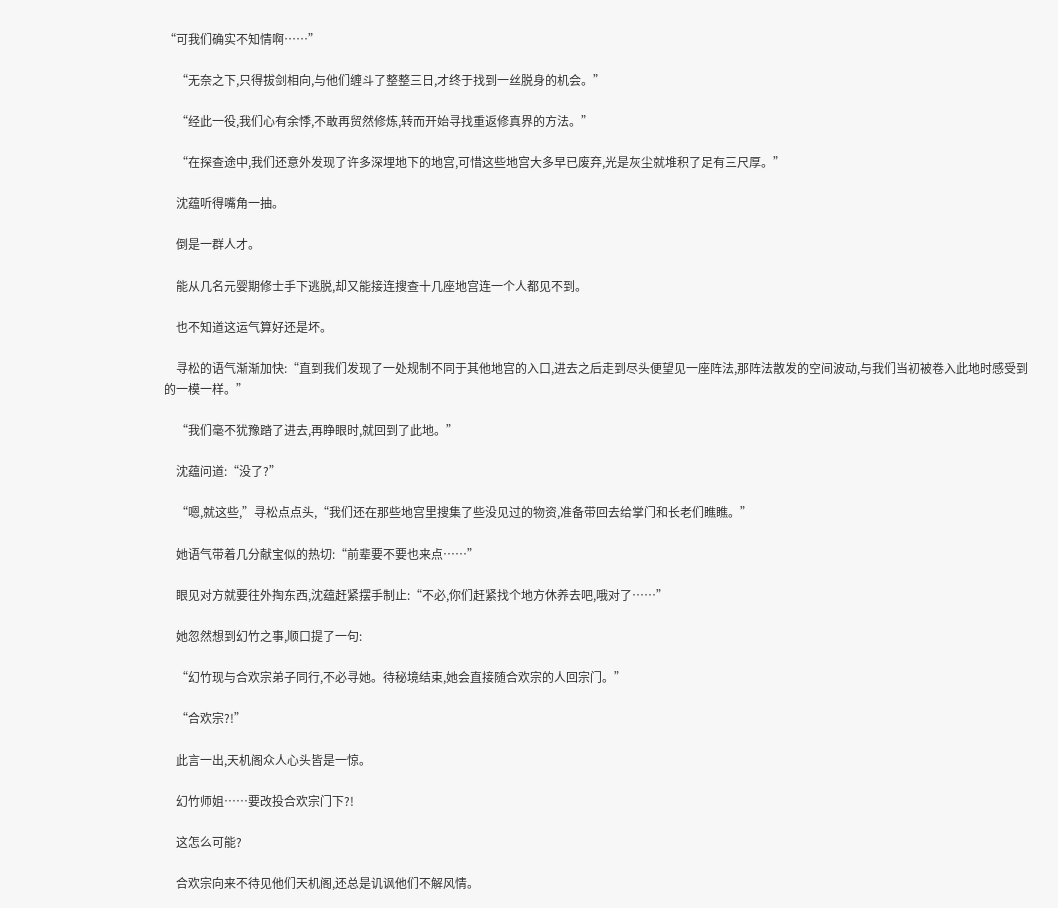“可我们确实不知情啊……”

    “无奈之下,只得拔剑相向,与他们缠斗了整整三日,才终于找到一丝脱身的机会。”

    “经此一役,我们心有余悸,不敢再贸然修炼,转而开始寻找重返修真界的方法。”

    “在探查途中,我们还意外发现了许多深埋地下的地宫,可惜这些地宫大多早已废弃,光是灰尘就堆积了足有三尺厚。”

    沈蕴听得嘴角一抽。

    倒是一群人才。

    能从几名元婴期修士手下逃脱,却又能接连搜查十几座地宫连一个人都见不到。

    也不知道这运气算好还是坏。

    寻松的语气渐渐加快:“直到我们发现了一处规制不同于其他地宫的入口,进去之后走到尽头便望见一座阵法,那阵法散发的空间波动,与我们当初被卷入此地时感受到的一模一样。”

    “我们毫不犹豫踏了进去,再睁眼时,就回到了此地。”

    沈蕴问道:“没了?”

    “嗯,就这些,”寻松点点头,“我们还在那些地宫里搜集了些没见过的物资,准备带回去给掌门和长老们瞧瞧。”

    她语气带着几分献宝似的热切:“前辈要不要也来点……”

    眼见对方就要往外掏东西,沈蕴赶紧摆手制止:“不必,你们赶紧找个地方休养去吧,哦对了……”

    她忽然想到幻竹之事,顺口提了一句:

    “幻竹现与合欢宗弟子同行,不必寻她。待秘境结束,她会直接随合欢宗的人回宗门。”

    “合欢宗?!”

    此言一出,天机阁众人心头皆是一惊。

    幻竹师姐……要改投合欢宗门下?!

    这怎么可能?

    合欢宗向来不待见他们天机阁,还总是讥讽他们不解风情。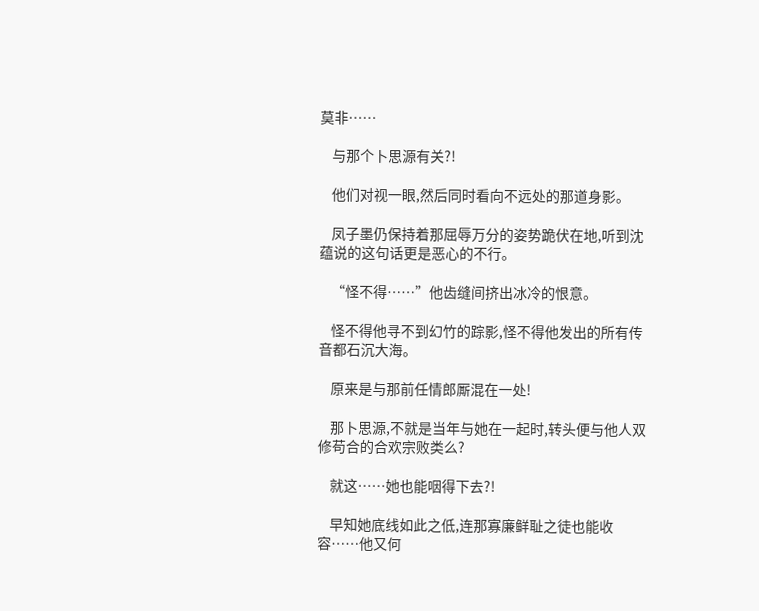莫非……

    与那个卜思源有关?!

    他们对视一眼,然后同时看向不远处的那道身影。

    凤子墨仍保持着那屈辱万分的姿势跪伏在地,听到沈蕴说的这句话更是恶心的不行。

    “怪不得……”他齿缝间挤出冰冷的恨意。

    怪不得他寻不到幻竹的踪影,怪不得他发出的所有传音都石沉大海。

    原来是与那前任情郎厮混在一处!

    那卜思源,不就是当年与她在一起时,转头便与他人双修苟合的合欢宗败类么?

    就这……她也能咽得下去?!

    早知她底线如此之低,连那寡廉鲜耻之徒也能收容……他又何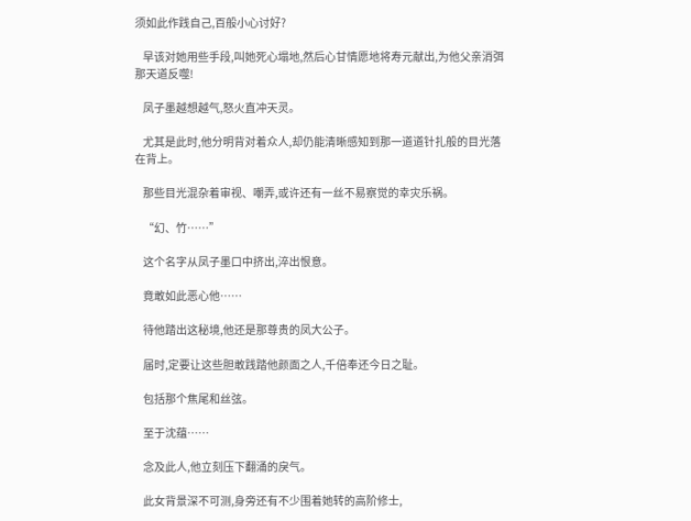须如此作践自己,百般小心讨好?

    早该对她用些手段,叫她死心塌地,然后心甘情愿地将寿元献出,为他父亲消弭那天道反噬!

    凤子墨越想越气,怒火直冲天灵。

    尤其是此时,他分明背对着众人,却仍能清晰感知到那一道道针扎般的目光落在背上。

    那些目光混杂着审视、嘲弄,或许还有一丝不易察觉的幸灾乐祸。

    “幻、竹……”

    这个名字从凤子墨口中挤出,淬出恨意。

    竟敢如此恶心他……

    待他踏出这秘境,他还是那尊贵的凤大公子。

    届时,定要让这些胆敢践踏他颜面之人,千倍奉还今日之耻。

    包括那个焦尾和丝弦。

    至于沈蕴……

    念及此人,他立刻压下翻涌的戾气。

    此女背景深不可测,身旁还有不少围着她转的高阶修士,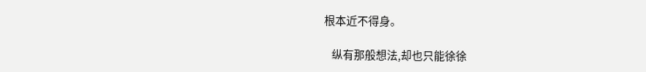根本近不得身。

    纵有那般想法,却也只能徐徐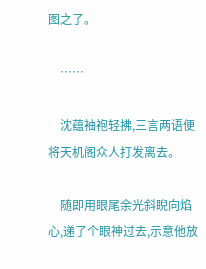图之了。

    ……

    沈蕴袖袍轻拂,三言两语便将天机阁众人打发离去。

    随即用眼尾余光斜睨向焰心,递了个眼神过去,示意他放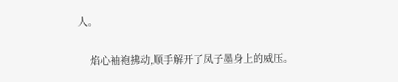人。

    焰心袖袍拂动,顺手解开了凤子墨身上的威压。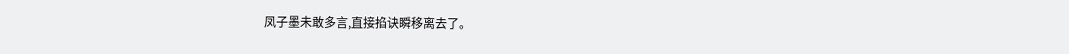凤子墨未敢多言,直接掐诀瞬移离去了。